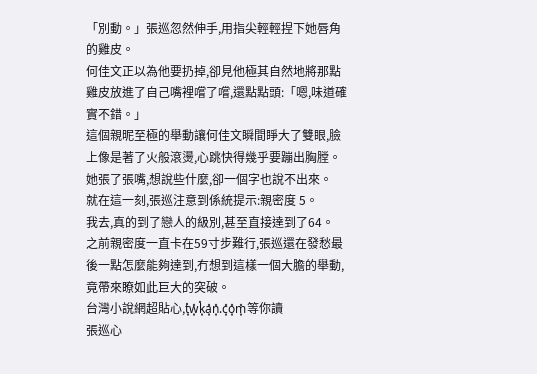「別動。」張巡忽然伸手,用指尖輕輕捏下她唇角的雞皮。
何佳文正以為他要扔掉,卻見他極其自然地將那點雞皮放進了自己嘴裡嚐了嚐,還點點頭:「嗯,味道確實不錯。」
這個親昵至極的舉動讓何佳文瞬間睜大了雙眼,臉上像是著了火般滾燙,心跳快得幾乎要蹦出胸膛。
她張了張嘴,想說些什麼,卻一個字也說不出來。
就在這一刻,張巡注意到係統提示:親密度 5。
我去,真的到了戀人的級別,甚至直接達到了64。
之前親密度一直卡在59寸步難行,張巡還在發愁最後一點怎麼能夠達到,冇想到這樣一個大膽的舉動,竟帶來瞭如此巨大的突破。
台灣小說網超貼心,t͓̽w͓̽k͓̽a͓̽n͓̽.c͓̽o͓̽m͓̽等你讀
張巡心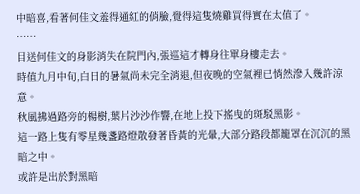中暗喜,看著何佳文羞得通紅的俏臉,覺得這隻燒雞買得實在太值了。
……
目送何佳文的身影消失在院門內,張巡這才轉身往單身樓走去。
時值九月中旬,白日的暑氣尚未完全消退,但夜晚的空氣裡已悄然滲入幾許涼意。
秋風拂過路旁的楊樹,葉片沙沙作響,在地上投下搖曳的斑駁黑影。
這一路上隻有零星幾盞路燈散發著昏黃的光暈,大部分路段都籠罩在沉沉的黑暗之中。
或許是出於對黑暗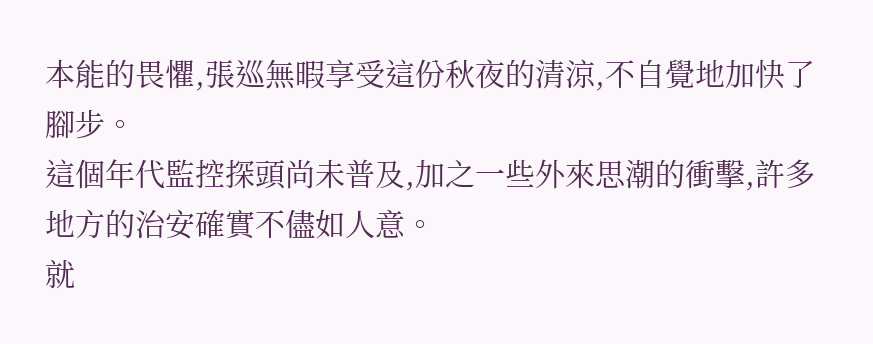本能的畏懼,張巡無暇享受這份秋夜的清涼,不自覺地加快了腳步。
這個年代監控探頭尚未普及,加之一些外來思潮的衝擊,許多地方的治安確實不儘如人意。
就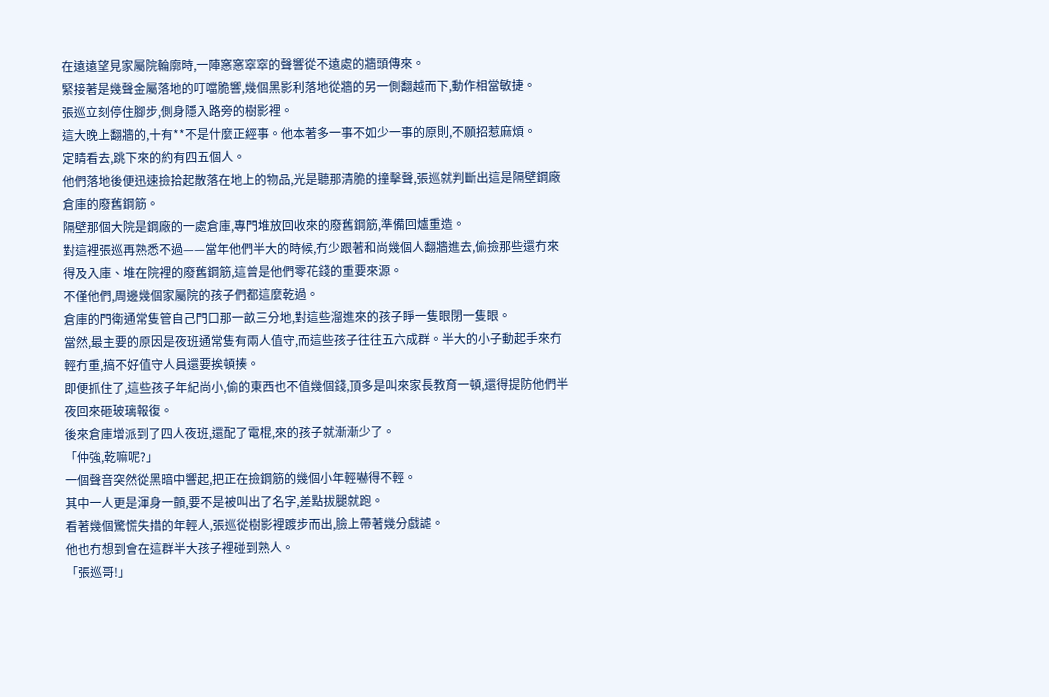在遠遠望見家屬院輪廓時,一陣窸窸窣窣的聲響從不遠處的牆頭傳來。
緊接著是幾聲金屬落地的叮噹脆響,幾個黑影利落地從牆的另一側翻越而下,動作相當敏捷。
張巡立刻停住腳步,側身隱入路旁的樹影裡。
這大晚上翻牆的,十有**不是什麼正經事。他本著多一事不如少一事的原則,不願招惹麻煩。
定睛看去,跳下來的約有四五個人。
他們落地後便迅速撿拾起散落在地上的物品,光是聽那清脆的撞擊聲,張巡就判斷出這是隔壁鋼廠倉庫的廢舊鋼筋。
隔壁那個大院是鋼廠的一處倉庫,專門堆放回收來的廢舊鋼筋,準備回爐重造。
對這裡張巡再熟悉不過——當年他們半大的時候,冇少跟著和尚幾個人翻牆進去,偷撿那些還冇來得及入庫、堆在院裡的廢舊鋼筋,這曾是他們零花錢的重要來源。
不僅他們,周邊幾個家屬院的孩子們都這麼乾過。
倉庫的門衛通常隻管自己門口那一畝三分地,對這些溜進來的孩子睜一隻眼閉一隻眼。
當然,最主要的原因是夜班通常隻有兩人值守,而這些孩子往往五六成群。半大的小子動起手來冇輕冇重,搞不好值守人員還要挨頓揍。
即便抓住了,這些孩子年紀尚小,偷的東西也不值幾個錢,頂多是叫來家長教育一頓,還得提防他們半夜回來砸玻璃報復。
後來倉庫增派到了四人夜班,還配了電棍,來的孩子就漸漸少了。
「仲強,乾嘛呢?」
一個聲音突然從黑暗中響起,把正在撿鋼筋的幾個小年輕嚇得不輕。
其中一人更是渾身一顫,要不是被叫出了名字,差點拔腿就跑。
看著幾個驚慌失措的年輕人,張巡從樹影裡踱步而出,臉上帶著幾分戲謔。
他也冇想到會在這群半大孩子裡碰到熟人。
「張巡哥!」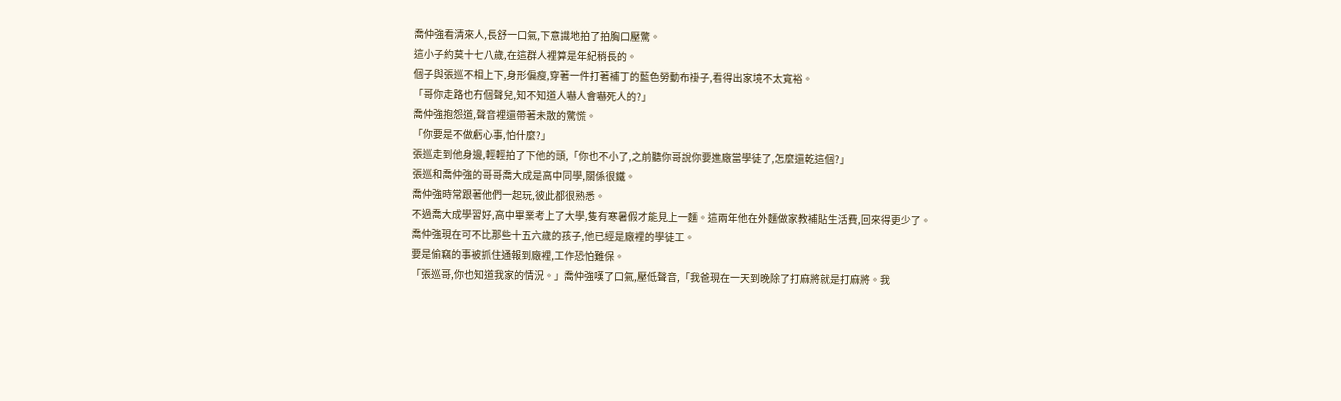喬仲強看清來人,長舒一口氣,下意識地拍了拍胸口壓驚。
這小子約莫十七八歲,在這群人裡算是年紀稍長的。
個子與張巡不相上下,身形偏瘦,穿著一件打著補丁的藍色勞動布褂子,看得出家境不太寬裕。
「哥你走路也冇個聲兒,知不知道人嚇人會嚇死人的?」
喬仲強抱怨道,聲音裡還帶著未散的驚慌。
「你要是不做虧心事,怕什麼?」
張巡走到他身邊,輕輕拍了下他的頭,「你也不小了,之前聽你哥說你要進廠當學徒了,怎麼還乾這個?」
張巡和喬仲強的哥哥喬大成是高中同學,關係很鐵。
喬仲強時常跟著他們一起玩,彼此都很熟悉。
不過喬大成學習好,高中畢業考上了大學,隻有寒暑假才能見上一麵。這兩年他在外麵做家教補貼生活費,回來得更少了。
喬仲強現在可不比那些十五六歲的孩子,他已經是廠裡的學徒工。
要是偷竊的事被抓住通報到廠裡,工作恐怕難保。
「張巡哥,你也知道我家的情況。」喬仲強嘆了口氣,壓低聲音,「我爸現在一天到晚除了打麻將就是打麻將。我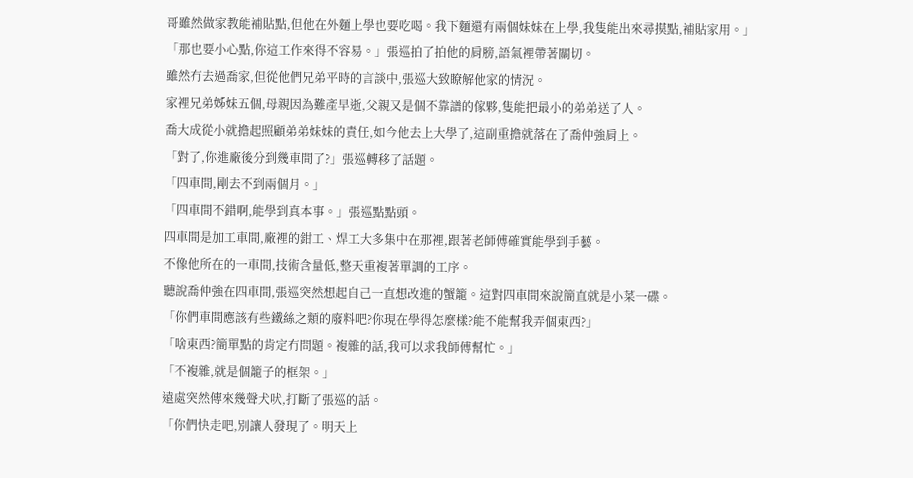哥雖然做家教能補貼點,但他在外麵上學也要吃喝。我下麵還有兩個妹妹在上學,我隻能出來尋摸點,補貼家用。」
「那也要小心點,你這工作來得不容易。」張巡拍了拍他的肩膀,語氣裡帶著關切。
雖然冇去過喬家,但從他們兄弟平時的言談中,張巡大致瞭解他家的情況。
家裡兄弟姊妹五個,母親因為難產早逝,父親又是個不靠譜的傢夥,隻能把最小的弟弟送了人。
喬大成從小就擔起照顧弟弟妹妹的責任,如今他去上大學了,這副重擔就落在了喬仲強肩上。
「對了,你進廠後分到幾車間了?」張巡轉移了話題。
「四車間,剛去不到兩個月。」
「四車間不錯啊,能學到真本事。」張巡點點頭。
四車間是加工車間,廠裡的鉗工、焊工大多集中在那裡,跟著老師傅確實能學到手藝。
不像他所在的一車間,技術含量低,整天重複著單調的工序。
聽說喬仲強在四車間,張巡突然想起自己一直想改進的蟹籠。這對四車間來說簡直就是小菜一碟。
「你們車間應該有些鐵絲之類的廢料吧?你現在學得怎麼樣?能不能幫我弄個東西?」
「啥東西?簡單點的肯定冇問題。複雜的話,我可以求我師傅幫忙。」
「不複雜,就是個籠子的框架。」
遠處突然傳來幾聲犬吠,打斷了張巡的話。
「你們快走吧,別讓人發現了。明天上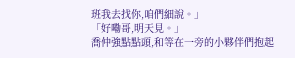班我去找你,咱們細說。」
「好嘞哥,明天見。」
喬仲強點點頭,和等在一旁的小夥伴們抱起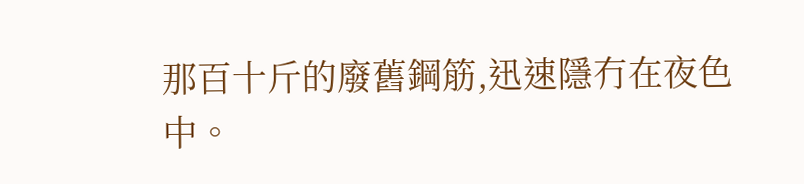那百十斤的廢舊鋼筋,迅速隱冇在夜色中。